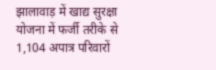झालावाड़ में खाद्य सुरक्षा योजना में फर्जी तरीके से 1,104 अपात्र परिवारों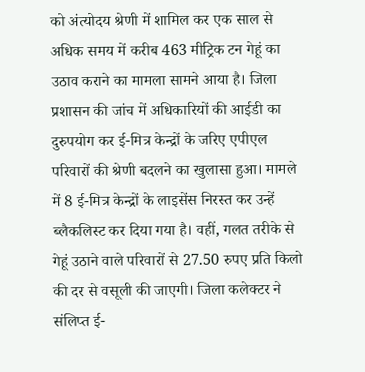को अंत्योदय श्रेणी में शामिल कर एक साल से अधिक समय में करीब 463 मीट्रिक टन गेहूं का उठाव कराने का मामला सामने आया है। जिला प्रशासन की जांच में अधिकारियों की आईडी का दुरुपयोग कर ई-मित्र केन्द्रों के जरिए एपीएल परिवारों की श्रेणी बदलने का खुलासा हुआ। मामले में 8 ई-मित्र केन्द्रों के लाइसेंस निरस्त कर उन्हें ब्लैकलिस्ट कर दिया गया है। वहीं, गलत तरीके से गेहूं उठाने वाले परिवारों से 27.50 रुपए प्रति किलो की दर से वसूली की जाएगी। जिला कलेक्टर ने संलिप्त ई-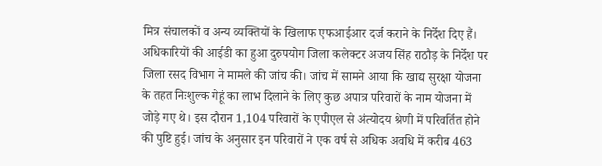मित्र संचालकों व अन्य व्यक्तियों के खिलाफ एफआईआर दर्ज कराने के निर्देश दिए हैं। अधिकारियों की आईडी का हुआ दुरुपयोग जिला कलेक्टर अजय सिंह राठौड़ के निर्देश पर जिला रसद विभाग ने मामले की जांच की। जांच में सामने आया कि खाद्य सुरक्षा योजना के तहत निःशुल्क गेहूं का लाभ दिलाने के लिए कुछ अपात्र परिवारों के नाम योजना में जोड़े गए थे। इस दौरान 1,104 परिवारों के एपीएल से अंत्योदय श्रेणी में परिवर्तित होने की पुष्टि हुई। जांच के अनुसार इन परिवारों ने एक वर्ष से अधिक अवधि में करीब 463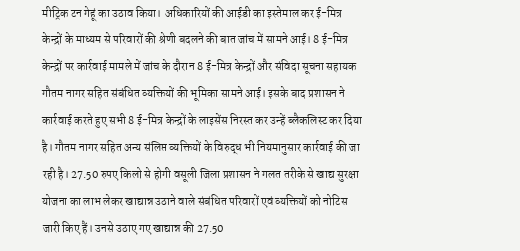मीट्रिक टन गेहूं का उठाव किया। अधिकारियों की आईडी का इस्तेमाल कर ई-मित्र केन्द्रों के माध्यम से परिवारों की श्रेणी बदलने की बात जांच में सामने आई। 8 ई-मित्र केन्द्रों पर कार्रवाई मामले में जांच के दौरान 8 ई-मित्र केन्द्रों और संविदा सूचना सहायक गौतम नागर सहित संबंधित व्यक्तियों की भूमिका सामने आई। इसके बाद प्रशासन ने कार्रवाई करते हुए सभी 8 ई-मित्र केन्द्रों के लाइसेंस निरस्त कर उन्हें ब्लैकलिस्ट कर दिया है। गौतम नागर सहित अन्य संलिप्त व्यक्तियों के विरुद्ध भी नियमानुसार कार्रवाई की जा रही है। 27.50 रुपए किलो से होगी वसूली जिला प्रशासन ने गलत तरीके से खाद्य सुरक्षा योजना का लाभ लेकर खाद्यान्न उठाने वाले संबंधित परिवारों एवं व्यक्तियों को नोटिस जारी किए हैं। उनसे उठाए गए खाद्यान्न की 27.50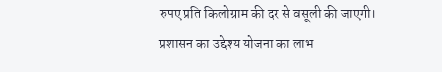रुपए प्रति किलोग्राम की दर से वसूली की जाएगी। प्रशासन का उद्देश्य योजना का लाभ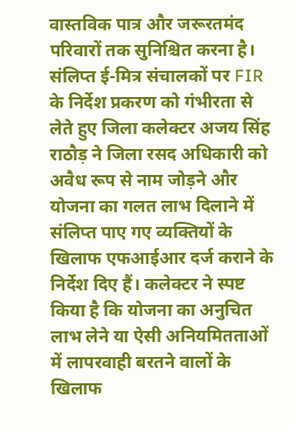वास्तविक पात्र और जरूरतमंद परिवारों तक सुनिश्चित करना है। संलिप्त ई-मित्र संचालकों पर FIR के निर्देश प्रकरण को गंभीरता से लेते हुए जिला कलेक्टर अजय सिंह राठौड़ ने जिला रसद अधिकारी को अवैध रूप से नाम जोड़ने और योजना का गलत लाभ दिलाने में संलिप्त पाए गए व्यक्तियों के खिलाफ एफआईआर दर्ज कराने के निर्देश दिए हैं। कलेक्टर ने स्पष्ट किया है कि योजना का अनुचित लाभ लेने या ऐसी अनियमितताओं में लापरवाही बरतने वालों के खिलाफ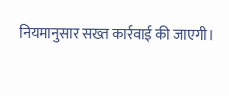नियमानुसार सख्त कार्रवाई की जाएगी।